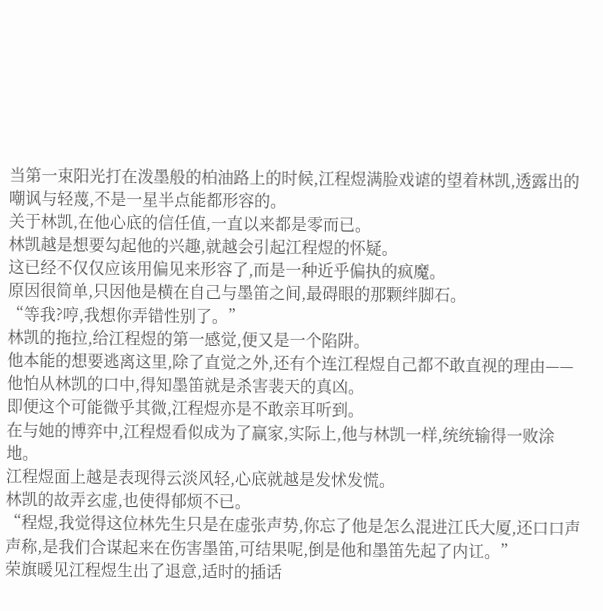当第一束阳光打在泼墨般的柏油路上的时候,江程煜满脸戏谑的望着林凯,透露出的嘲讽与轻蔑,不是一星半点能都形容的。
关于林凯,在他心底的信任值,一直以来都是零而已。
林凯越是想要勾起他的兴趣,就越会引起江程煜的怀疑。
这已经不仅仅应该用偏见来形容了,而是一种近乎偏执的疯魔。
原因很简单,只因他是横在自己与墨笛之间,最碍眼的那颗绊脚石。
“等我?哼,我想你弄错性别了。”
林凯的拖拉,给江程煜的第一感觉,便又是一个陷阱。
他本能的想要逃离这里,除了直觉之外,还有个连江程煜自己都不敢直视的理由——他怕从林凯的口中,得知墨笛就是杀害裴天的真凶。
即便这个可能微乎其微,江程煜亦是不敢亲耳听到。
在与她的博弈中,江程煜看似成为了赢家,实际上,他与林凯一样,统统输得一败涂地。
江程煜面上越是表现得云淡风轻,心底就越是发怵发慌。
林凯的故弄玄虚,也使得郁烦不已。
“程煜,我觉得这位林先生只是在虚张声势,你忘了他是怎么混进江氏大厦,还口口声声称,是我们合谋起来在伤害墨笛,可结果呢,倒是他和墨笛先起了内讧。”
荣旗暖见江程煜生出了退意,适时的插话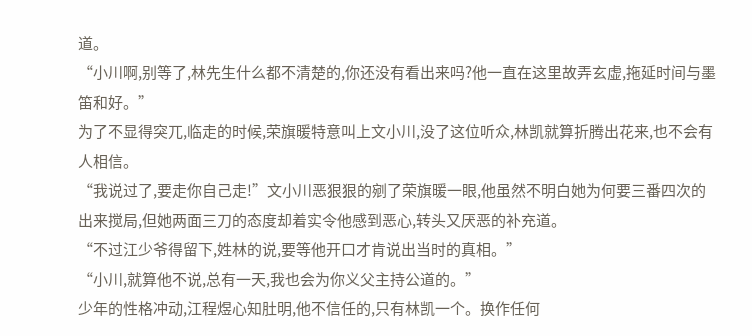道。
“小川啊,别等了,林先生什么都不清楚的,你还没有看出来吗?他一直在这里故弄玄虚,拖延时间与墨笛和好。”
为了不显得突兀,临走的时候,荣旗暖特意叫上文小川,没了这位听众,林凯就算折腾出花来,也不会有人相信。
“我说过了,要走你自己走!”文小川恶狠狠的剜了荣旗暖一眼,他虽然不明白她为何要三番四次的出来搅局,但她两面三刀的态度却着实令他感到恶心,转头又厌恶的补充道。
“不过江少爷得留下,姓林的说,要等他开口才肯说出当时的真相。”
“小川,就算他不说,总有一天,我也会为你义父主持公道的。”
少年的性格冲动,江程煜心知肚明,他不信任的,只有林凯一个。换作任何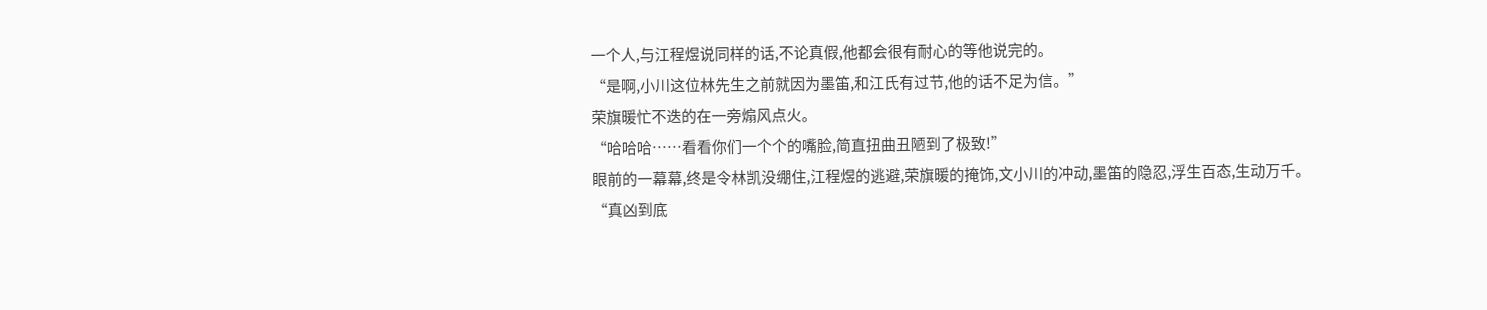一个人,与江程煜说同样的话,不论真假,他都会很有耐心的等他说完的。
“是啊,小川这位林先生之前就因为墨笛,和江氏有过节,他的话不足为信。”
荣旗暖忙不迭的在一旁煽风点火。
“哈哈哈……看看你们一个个的嘴脸,简直扭曲丑陋到了极致!”
眼前的一幕幕,终是令林凯没绷住,江程煜的逃避,荣旗暖的掩饰,文小川的冲动,墨笛的隐忍,浮生百态,生动万千。
“真凶到底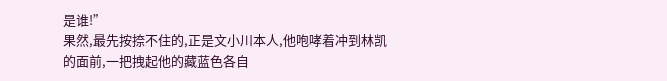是谁!”
果然,最先按捺不住的,正是文小川本人,他咆哮着冲到林凯的面前,一把拽起他的藏蓝色各自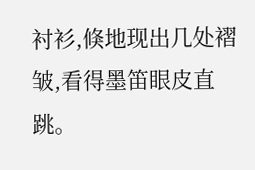衬衫,倏地现出几处褶皱,看得墨笛眼皮直跳。